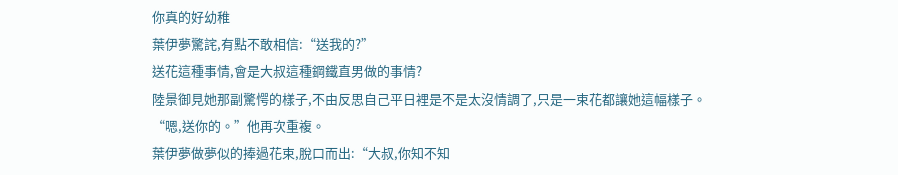你真的好幼稚
葉伊夢驚詫,有點不敢相信:“送我的?”
送花這種事情,會是大叔這種鋼鐵直男做的事情?
陸景御見她那副驚愕的樣子,不由反思自己平日裡是不是太沒情調了,只是一束花都讓她這幅樣子。
“嗯,送你的。”他再次重複。
葉伊夢做夢似的捧過花束,脫口而出:“大叔,你知不知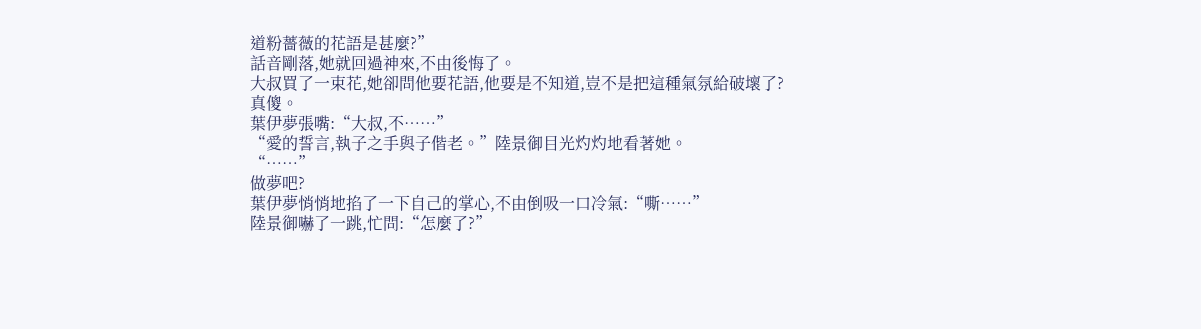道粉薔薇的花語是甚麼?”
話音剛落,她就回過神來,不由後悔了。
大叔買了一束花,她卻問他要花語,他要是不知道,豈不是把這種氣氛給破壞了?
真傻。
葉伊夢張嘴:“大叔,不……”
“愛的誓言,執子之手與子偕老。”陸景御目光灼灼地看著她。
“……”
做夢吧?
葉伊夢悄悄地掐了一下自己的掌心,不由倒吸一口冷氣:“嘶……”
陸景御嚇了一跳,忙問:“怎麼了?”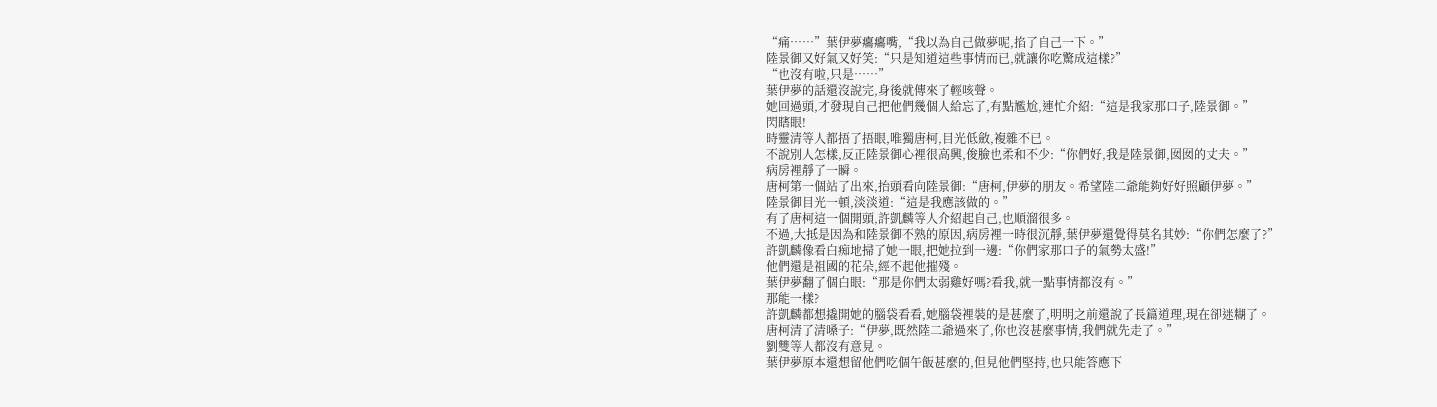“痛……”葉伊夢癟癟嘴,“我以為自己做夢呢,掐了自己一下。”
陸景御又好氣又好笑:“只是知道這些事情而已,就讓你吃驚成這樣?”
“也沒有啦,只是……”
葉伊夢的話還沒說完,身後就傳來了輕咳聲。
她回過頭,才發現自己把他們幾個人給忘了,有點尷尬,連忙介紹:“這是我家那口子,陸景御。”
閃瞎眼!
時靈清等人都捂了捂眼,唯獨唐柯,目光低斂,複雜不已。
不說別人怎樣,反正陸景御心裡很高興,俊臉也柔和不少:“你們好,我是陸景御,囡囡的丈夫。”
病房裡靜了一瞬。
唐柯第一個站了出來,抬頭看向陸景御:“唐柯,伊夢的朋友。希望陸二爺能夠好好照顧伊夢。”
陸景御目光一頓,淡淡道:“這是我應該做的。”
有了唐柯這一個開頭,許凱麟等人介紹起自己,也順溜很多。
不過,大抵是因為和陸景御不熟的原因,病房裡一時很沉靜,葉伊夢還覺得莫名其妙:“你們怎麼了?”
許凱麟像看白痴地掃了她一眼,把她拉到一邊:“你們家那口子的氣勢太盛!”
他們還是祖國的花朵,經不起他摧殘。
葉伊夢翻了個白眼:“那是你們太弱雞好嗎?看我,就一點事情都沒有。”
那能一樣?
許凱麟都想撬開她的腦袋看看,她腦袋裡裝的是甚麼了,明明之前還說了長篇道理,現在卻迷糊了。
唐柯清了清嗓子:“伊夢,既然陸二爺過來了,你也沒甚麼事情,我們就先走了。”
劉雙等人都沒有意見。
葉伊夢原本還想留他們吃個午飯甚麼的,但見他們堅持,也只能答應下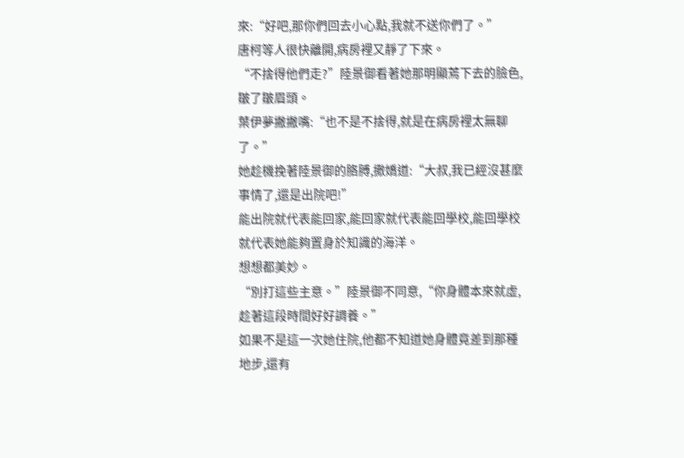來:“好吧,那你們回去小心點,我就不送你們了。”
唐柯等人很快離開,病房裡又靜了下來。
“不捨得他們走?”陸景御看著她那明顯蔫下去的臉色,皺了皺眉頭。
葉伊夢撇撇嘴:“也不是不捨得,就是在病房裡太無聊了。”
她趁機挽著陸景御的胳膊,撒嬌道:“大叔,我已經沒甚麼事情了,還是出院吧!”
能出院就代表能回家,能回家就代表能回學校,能回學校就代表她能夠置身於知識的海洋。
想想都美妙。
“別打這些主意。”陸景御不同意,“你身體本來就虛,趁著這段時間好好調養。”
如果不是這一次她住院,他都不知道她身體竟差到那種地步,還有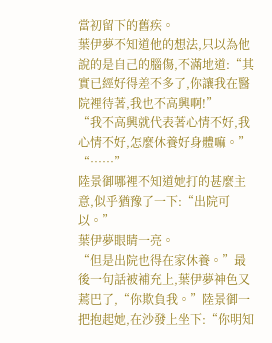當初留下的舊疾。
葉伊夢不知道他的想法,只以為他說的是自己的腦傷,不滿地道:“其實已經好得差不多了,你讓我在醫院裡待著,我也不高興啊!”
“我不高興就代表著心情不好,我心情不好,怎麼休養好身體嘛。”
“……”
陸景御哪裡不知道她打的甚麼主意,似乎猶豫了一下:“出院可以。”
葉伊夢眼睛一亮。
“但是出院也得在家休養。”最後一句話被補充上,葉伊夢神色又蔫巴了,“你欺負我。”陸景御一把抱起她,在沙發上坐下:“你明知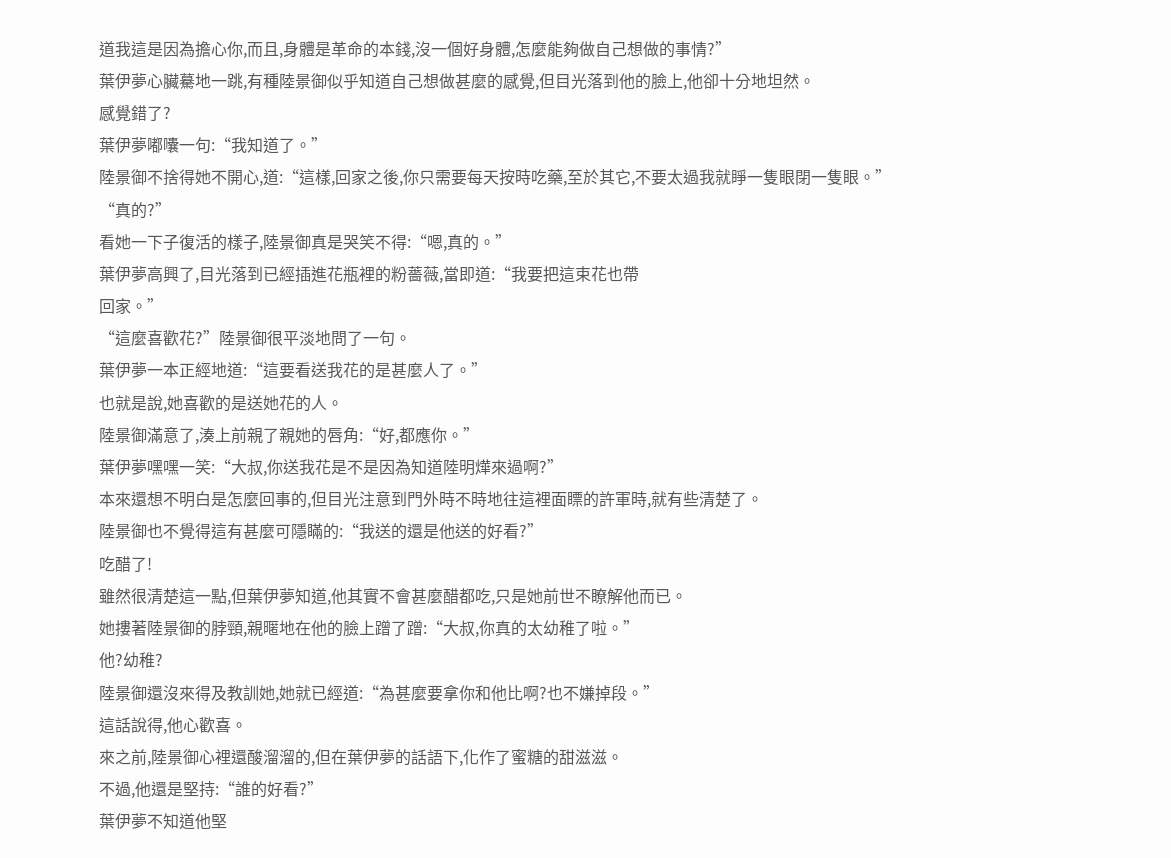道我這是因為擔心你,而且,身體是革命的本錢,沒一個好身體,怎麼能夠做自己想做的事情?”
葉伊夢心臟驀地一跳,有種陸景御似乎知道自己想做甚麼的感覺,但目光落到他的臉上,他卻十分地坦然。
感覺錯了?
葉伊夢嘟囔一句:“我知道了。”
陸景御不捨得她不開心,道:“這樣,回家之後,你只需要每天按時吃藥,至於其它,不要太過我就睜一隻眼閉一隻眼。”
“真的?”
看她一下子復活的樣子,陸景御真是哭笑不得:“嗯,真的。”
葉伊夢高興了,目光落到已經插進花瓶裡的粉薔薇,當即道:“我要把這束花也帶
回家。”
“這麼喜歡花?”陸景御很平淡地問了一句。
葉伊夢一本正經地道:“這要看送我花的是甚麼人了。”
也就是說,她喜歡的是送她花的人。
陸景御滿意了,湊上前親了親她的唇角:“好,都應你。”
葉伊夢嘿嘿一笑:“大叔,你送我花是不是因為知道陸明燁來過啊?”
本來還想不明白是怎麼回事的,但目光注意到門外時不時地往這裡面瞟的許軍時,就有些清楚了。
陸景御也不覺得這有甚麼可隱瞞的:“我送的還是他送的好看?”
吃醋了!
雖然很清楚這一點,但葉伊夢知道,他其實不會甚麼醋都吃,只是她前世不瞭解他而已。
她摟著陸景御的脖頸,親暱地在他的臉上蹭了蹭:“大叔,你真的太幼稚了啦。”
他?幼稚?
陸景御還沒來得及教訓她,她就已經道:“為甚麼要拿你和他比啊?也不嫌掉段。”
這話說得,他心歡喜。
來之前,陸景御心裡還酸溜溜的,但在葉伊夢的話語下,化作了蜜糖的甜滋滋。
不過,他還是堅持:“誰的好看?”
葉伊夢不知道他堅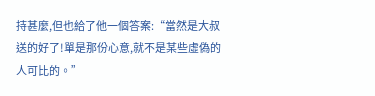持甚麼,但也給了他一個答案:“當然是大叔送的好了!單是那份心意,就不是某些虛偽的人可比的。”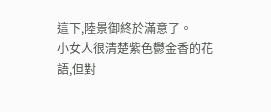這下,陸景御終於滿意了。
小女人很清楚紫色鬱金香的花語,但對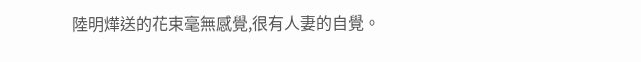陸明燁送的花束毫無感覺,很有人妻的自覺。